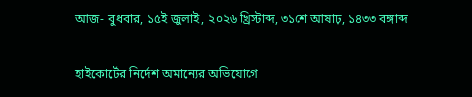আজ- বুধবার, ১৫ই জুলাই, ২০২৬ খ্রিস্টাব্দ, ৩১শে আষাঢ়, ১৪৩৩ বঙ্গাব্দ

হাইকোর্টের নির্দেশ অমান্যের অভিযোগে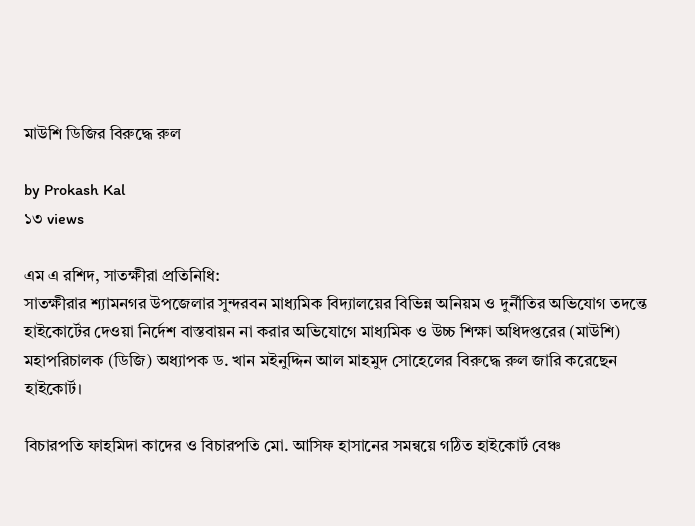মাউশি ডিজির বিরুদ্ধে রুল

by Prokash Kal
১৩ views

এম এ রশিদ, সাতক্ষীরা প্রতিনিধি:
সাতক্ষীরার শ্যামনগর উপজেলার সুন্দরবন মাধ্যমিক বিদ্যালয়ের বিভিন্ন অনিয়ম ও দুর্নীতির অভিযোগ তদন্তে হাইকোর্টের দেওয়া নির্দেশ বাস্তবায়ন না করার অভিযোগে মাধ্যমিক ও উচ্চ শিক্ষা অধিদপ্তরের (মাউশি) মহাপরিচালক (ডিজি) অধ্যাপক ড. খান মইনুদ্দিন আল মাহমুদ সোহেলের বিরুদ্ধে রুল জারি করেছেন হাইকোর্ট।

বিচারপতি ফাহমিদা কাদের ও বিচারপতি মো. আসিফ হাসানের সমন্বয়ে গঠিত হাইকোর্ট বেঞ্চ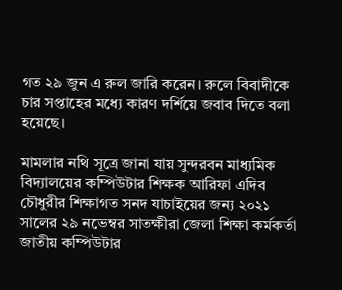গত ২৯ জুন এ রুল জারি করেন। রুলে বিবাদীকে চার সপ্তাহের মধ্যে কারণ দর্শিয়ে জবাব দিতে বলা হয়েছে।

মামলার নথি সূত্রে জানা যায় সুন্দরবন মাধ্যমিক বিদ্যালয়ের কম্পিউটার শিক্ষক আরিফা এদিব চৌধুরীর শিক্ষাগত সনদ যাচাইয়ের জন্য ২০২১ সালের ২৯ নভেম্বর সাতক্ষীরা জেলা শিক্ষা কর্মকর্তা জাতীয় কম্পিউটার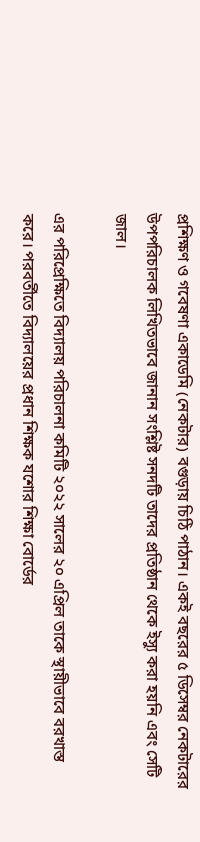প্রশিক্ষণ ও গবেষণা একাডেমি (নেকটার) বগুড়ায় চিঠি পাঠান। একই বছরের ৫ ডিসেম্বর নেকটারের উপপরিচালক লিখিতভাবে জানান সংশ্লিষ্ট সনদটি তাদের প্রতিষ্ঠান থেকে ইস্যু করা হয়নি এবং সেটি জাল।

এর পরিপ্রেক্ষিতে বিদ্যালয় পরিচালনা কমিটি ২০২২ সালের ২০ এপ্রিল তাকে স্থায়ীভাবে বরখাস্ত করে। পরবর্তীতে বিদ্যালয়ের প্রধান শিক্ষক যশোর শিক্ষা বোর্ডের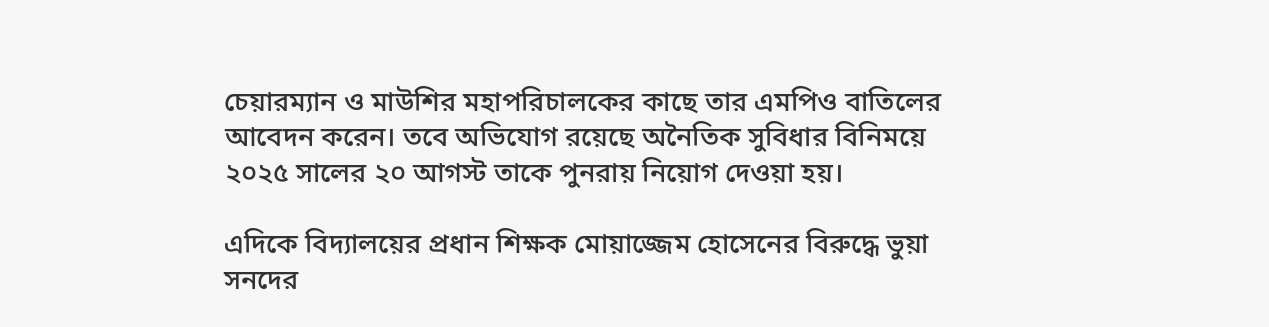চেয়ারম্যান ও মাউশির মহাপরিচালকের কাছে তার এমপিও বাতিলের আবেদন করেন। তবে অভিযোগ রয়েছে অনৈতিক সুবিধার বিনিময়ে ২০২৫ সালের ২০ আগস্ট তাকে পুনরায় নিয়োগ দেওয়া হয়।

এদিকে বিদ্যালয়ের প্রধান শিক্ষক মোয়াজ্জেম হোসেনের বিরুদ্ধে ভুয়া সনদের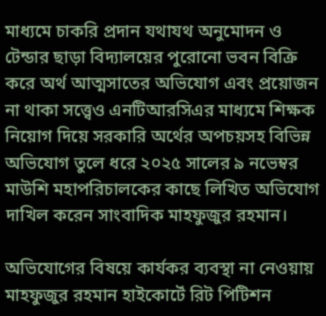মাধ্যমে চাকরি প্রদান যথাযথ অনুমোদন ও টেন্ডার ছাড়া বিদ্যালয়ের পুরোনো ভবন বিক্রি করে অর্থ আত্মসাতের অভিযোগ এবং প্রয়োজন না থাকা সত্ত্বেও এনটিআরসিএর মাধ্যমে শিক্ষক নিয়োগ দিয়ে সরকারি অর্থের অপচয়সহ বিভিন্ন অভিযোগ তুলে ধরে ২০২৫ সালের ৯ নভেম্বর মাউশি মহাপরিচালকের কাছে লিখিত অভিযোগ দাখিল করেন সাংবাদিক মাহফুজুর রহমান।

অভিযোগের বিষয়ে কার্যকর ব্যবস্থা না নেওয়ায় মাহফুজুর রহমান হাইকোর্টে রিট পিটিশন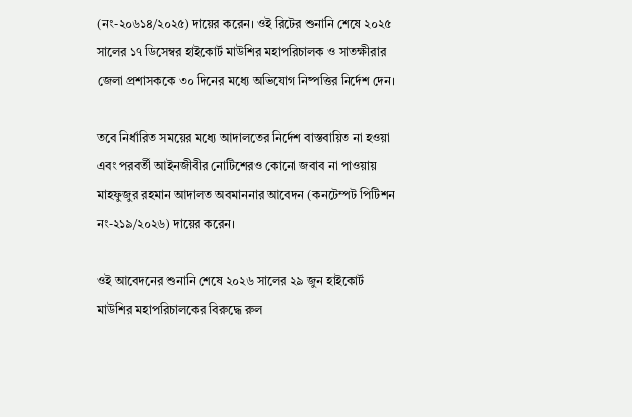(নং-২০৬১৪/২০২৫) দায়ের করেন। ওই রিটের শুনানি শেষে ২০২৫ সালের ১৭ ডিসেম্বর হাইকোর্ট মাউশির মহাপরিচালক ও সাতক্ষীরার জেলা প্রশাসককে ৩০ দিনের মধ্যে অভিযোগ নিষ্পত্তির নির্দেশ দেন।

তবে নির্ধারিত সময়ের মধ্যে আদালতের নির্দেশ বাস্তবায়িত না হওয়া এবং পরবর্তী আইনজীবীর নোটিশেরও কোনো জবাব না পাওয়ায় মাহফুজুর রহমান আদালত অবমাননার আবেদন (কনটেম্পট পিটিশন নং-২১৯/২০২৬) দায়ের করেন।

ওই আবেদনের শুনানি শেষে ২০২৬ সালের ২৯ জুন হাইকোর্ট মাউশির মহাপরিচালকের বিরুদ্ধে রুল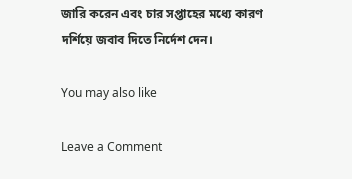জারি করেন এবং চার সপ্তাহের মধ্যে কারণ দর্শিয়ে জবাব দিতে নির্দেশ দেন।

You may also like

Leave a Comment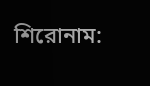শিরোনাম: